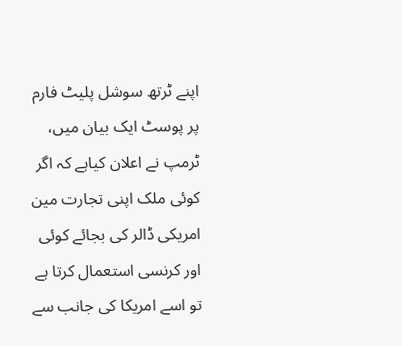اپنے ٹرتھ سوشل پلیٹ فارم پر پوسٹ ایک بیان میں، ٹرمپ نے اعلان کیاہے کہ اگر کوئی ملک اپنی تجارت مین امریکی ڈالر کی بجائے کوئی اور کرنسی استعمال کرتا ہے تو اسے امریکا کی جانب سے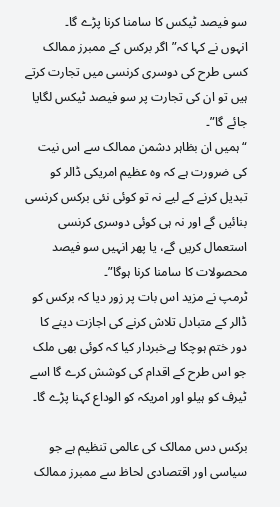سو فیصد ٹیکس کا سامنا کرنا پڑے گا۔
انہوں نے کہا کہ” اگر برکس کے ممبرز ممالک کسی طرح کی دوسری کرنسی میں تجارت کرتے ہیں تو ان کی تجارت پر سو فیصد ٹیکس لگایا جائے گا”۔
“ہمیں ان بظاہر دشمن ممالک سے اس نیت کی ضرورت ہے کہ وہ عظیم امریکی ڈالر کو تبدیل کرنے کے لیے نہ تو کوئی نئی برکس کرنسی بنائیں گے اور نہ ہی کوئی دوسری کرنسی استعمال کریں گے، یا پھر انہیں سو فیصد محصولات کا سامنا کرنا ہوگا”۔
ٹرمپ نے مزید اس بات پر زور دیا کہ برکس کو ڈالر کے متبادل تلاش کرنے کی اجازت دینے کا دور ختم ہوچکا ہےخبردار کیا کہ کوئی بھی ملک جو اس طرح کے اقدام کی کوشش کرے گا اسے ٹیرف کو ہیلو اور امریکہ کو الوداع کہنا پڑے گا۔

برکس دس ممالک کی عالمی تنظیم ہے جو سیاسی اور اقتصادی لحاظ سے ممبرز ممالک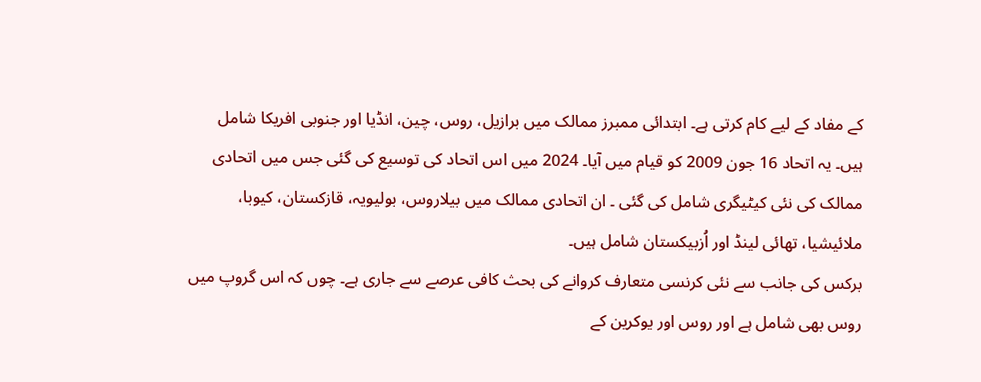کے مفاد کے لیے کام کرتی ہے۔ ابتدائی ممبرز ممالک میں برازیل، روس، چین، انڈیا اور جنوبی افریکا شامل ہیں۔ یہ اتحاد 16 جون 2009 کو قیام میں آیا۔ 2024 میں اس اتحاد کی توسیع کی گئی جس میں اتحادی ممالک کی نئی کیٹیگری شامل کی گئی ۔ ان اتحادی ممالک میں بیلاروس، بولیویہ، قازکستان، کیوبا، ملائیشیا، تھائی لینڈ اور اُزبیکستان شامل ہیں۔
برکس کی جانب سے نئی کرنسی متعارف کروانے کی بحث کافی عرصے سے جاری ہے۔ چوں کہ اس گروپ میں روس بھی شامل ہے اور روس اور یوکرین کے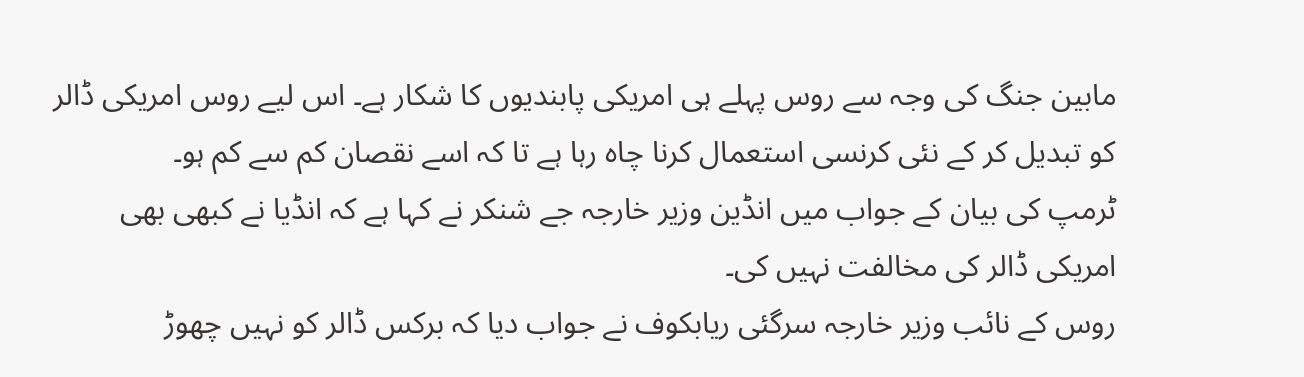مابین جنگ کی وجہ سے روس پہلے ہی امریکی پابندیوں کا شکار ہے۔ اس لیے روس امریکی ڈالر کو تبدیل کر کے نئی کرنسی استعمال کرنا چاہ رہا ہے تا کہ اسے نقصان کم سے کم ہو۔
ٹرمپ کی بیان کے جواب میں انڈین وزیر خارجہ جے شنکر نے کہا ہے کہ انڈیا نے کبھی بھی امریکی ڈالر کی مخالفت نہیں کی۔
روس کے نائب وزیر خارجہ سرگئی ریابکوف نے جواب دیا کہ برکس ڈالر کو نہیں چھوڑ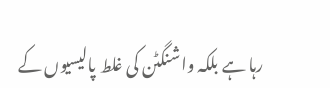رہا ہے بلکہ واشنگٹن کی غلط پالیسیوں کے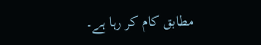مطابق کام کر رہا ہے۔